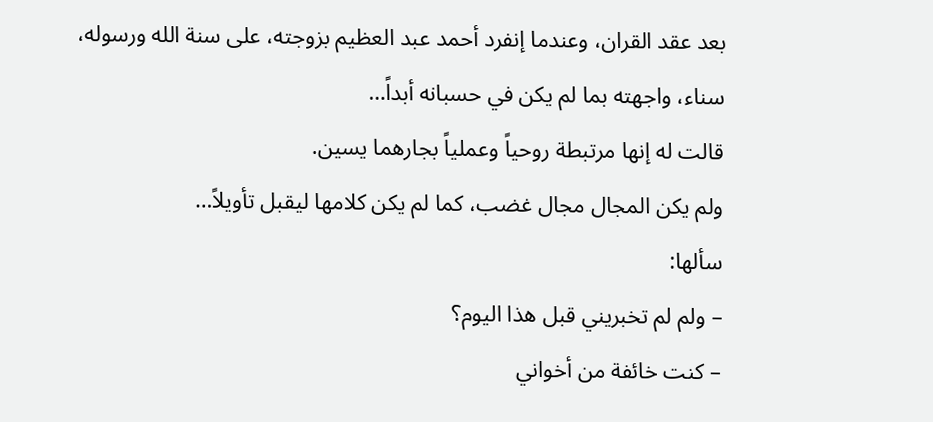بعد عقد القران، وعندما إنفرد أحمد عبد العظيم بزوجته، على سنة الله ورسوله، سناء، واجهته بما لم يكن في حسبانه أبداً…
قالت له إنها مرتبطة روحياً وعملياً بجارهما يسين.
ولم يكن المجال مجال غضب، كما لم يكن كلامها ليقبل تأويلاً…
سألها:
– ولم لم تخبريني قبل هذا اليوم؟
– كنت خائفة من أخواني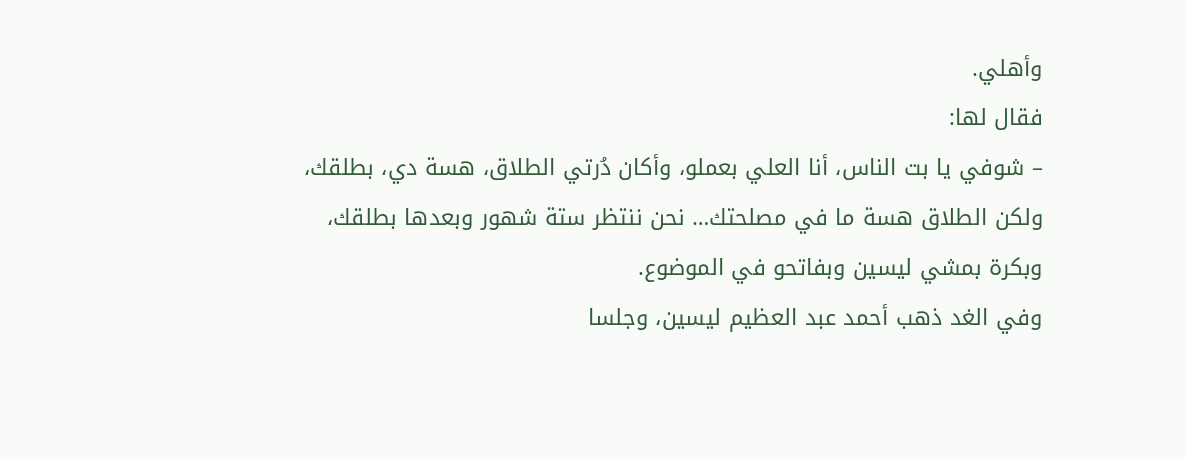وأهلي.
فقال لها:
– شوفي يا بت الناس، أنا العلي بعملو، وأكان دُرتي الطلاق، هسة دي، بطلقك، ولكن الطلاق هسة ما في مصلحتك… نحن ننتظر ستة شهور وبعدها بطلقك، وبكرة بمشي ليسين وبفاتحو في الموضوع.
وفي الغد ذهب أحمد عبد العظيم ليسين، وجلسا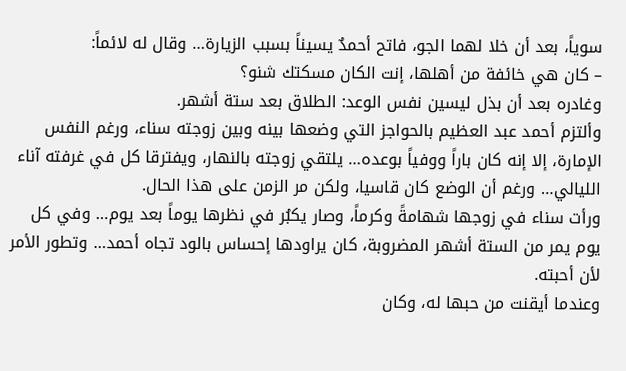سوياً، بعد أن خلا لهما الجو، فاتح أحمدٌ يسيناً بسبب الزيارة… وقال له لائماً:
– كان هي خائفة من أهلها، إنت الكان مسكتك شنو؟
وغادره بعد أن بذل ليسين نفس الوعد: الطلاق بعد ستة أشهر.
وألتزم أحمد عبد العظيم بالحواجز التي وضعها بينه وبين زوجته سناء، ورغم النفس الإمارة، إلا إنه كان باراً ووفياً بوعده… يلتقي زوجته بالنهار، ويفترقا كل في غرفته آناء الليالي… ورغم أن الوضع كان قاسيا، ولكن مر الزمن على هذا الحال.
ورأت سناء في زوجها شهامةً وكرماً، وصار يكبُر في نظرها يوماً بعد يوم… وفي كل يوم يمر من الستة أشهر المضروبة، كان يراودها إحساس بالود تجاه أحمد… وتطور الأمر لأن أحبته.
وعندما أيقنت من حبها له، وكان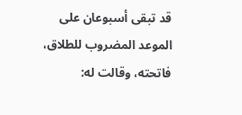قد تبقى أسبوعان على الموعد المضروب للطلاق، فاتحته، وقالت له: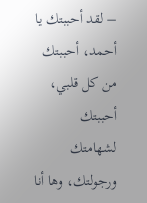– لقد أحببتك يا أحمد، أحببتك من كل قلبي، أحببتك لشهامتك ورجولتك، وها أنا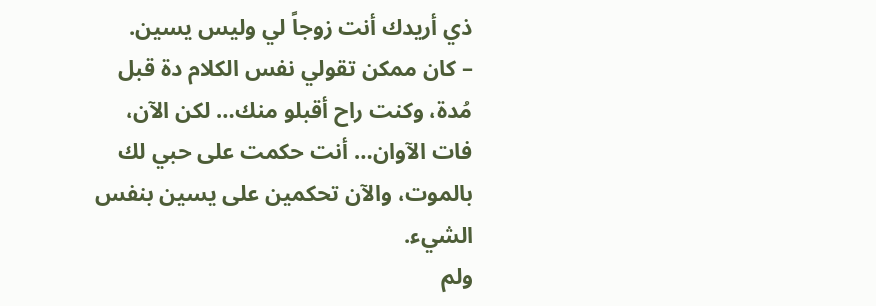ذي أريدك أنت زوجاً لي وليس يسين.
– كان ممكن تقولي نفس الكلام دة قبل مُدة، وكنت راح أقبلو منك… لكن الآن، فات الآوان… أنت حكمت على حبي لك بالموت، والآن تحكمين على يسين بنفس الشيء.
ولم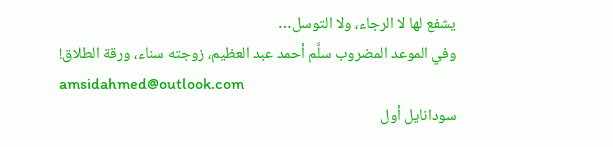يشفع لها لا الرجاء، ولا التوسل…
وفي الموعد المضروب سلَّم أحمد عبد العظيم، زوجته سناء، ورقة الطلاق!
amsidahmed@outlook.com
سودانايل أول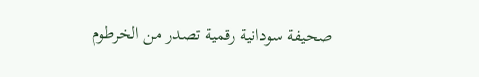صحيفة سودانية رقمية تصدر من الخرطوم